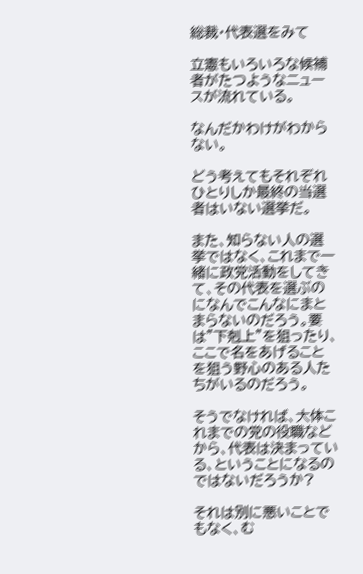総裁・代表選をみて

立憲もいろいろな候補者がたつようなニュースが流れている。

なんだかわけがわからない。

どう考えてもそれぞれひとりしか最終の当選者はいない選挙だ。

また、知らない人の選挙ではなく、これまで一緒に政党活動をしてきて、その代表を選ぶのになんでこんなにまとまらないのだろう。要は”下剋上”を狙ったり、ここで名をあげることを狙う野心のある人たちがいるのだろう。

そうでなければ、大体これまでの党の役職などから、代表は決まっている、ということになるのではないだろうか?

それは別に悪いことでもなく、む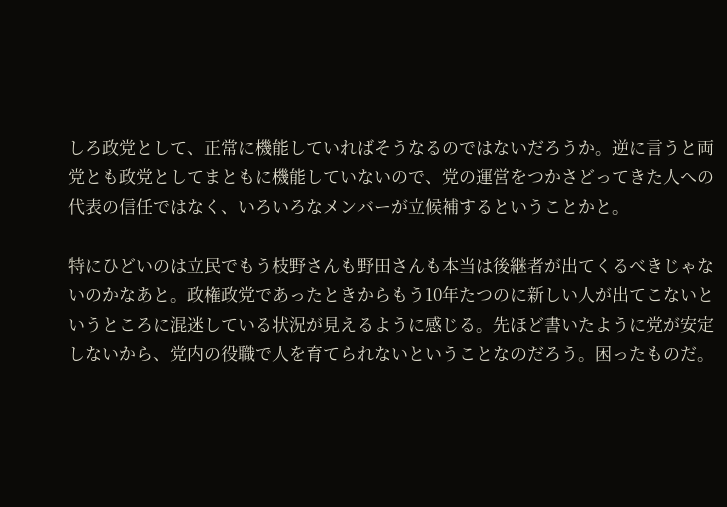しろ政党として、正常に機能していればそうなるのではないだろうか。逆に言うと両党とも政党としてまともに機能していないので、党の運営をつかさどってきた人への代表の信任ではなく、いろいろなメンバーが立候補するということかと。

特にひどいのは立民でもう枝野さんも野田さんも本当は後継者が出てくるべきじゃないのかなあと。政権政党であったときからもう10年たつのに新しい人が出てこないというところに混迷している状況が見えるように感じる。先ほど書いたように党が安定しないから、党内の役職で人を育てられないということなのだろう。困ったものだ。